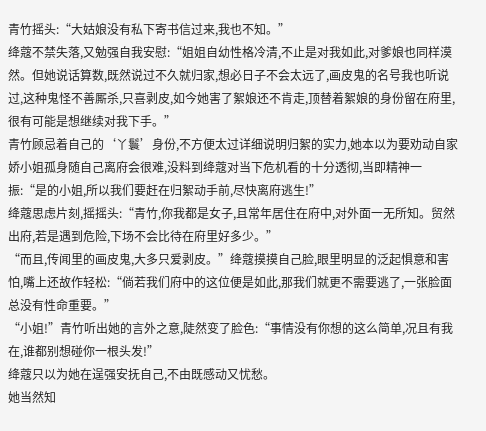青竹摇头:“大姑娘没有私下寄书信过来,我也不知。”
绛蔻不禁失落,又勉强自我安慰:“姐姐自幼性格冷清,不止是对我如此,对爹娘也同样漠然。但她说话算数,既然说过不久就归家,想必日子不会太远了,画皮鬼的名号我也听说过,这种鬼怪不善厮杀,只喜剥皮,如今她害了絮娘还不肯走,顶替着絮娘的身份留在府里,很有可能是想继续对我下手。”
青竹顾忌着自己的‘丫鬟’身份,不方便太过详细说明归絮的实力,她本以为要劝动自家娇小姐孤身随自己离府会很难,没料到绛蔻对当下危机看的十分透彻,当即精神一振:“是的小姐,所以我们要赶在归絮动手前,尽快离府逃生!”
绛蔻思虑片刻,摇摇头:“青竹,你我都是女子,且常年居住在府中,对外面一无所知。贸然出府,若是遇到危险,下场不会比待在府里好多少。”
“而且,传闻里的画皮鬼,大多只爱剥皮。”绛蔻摸摸自己脸,眼里明显的泛起惧意和害怕,嘴上还故作轻松:“倘若我们府中的这位便是如此,那我们就更不需要逃了,一张脸面总没有性命重要。”
“小姐!”青竹听出她的言外之意,陡然变了脸色:“事情没有你想的这么简单,况且有我在,谁都别想碰你一根头发!”
绛蔻只以为她在逞强安抚自己,不由既感动又忧愁。
她当然知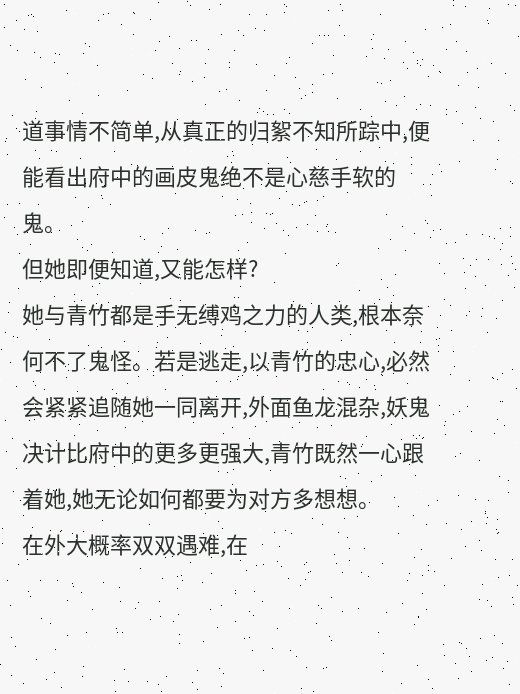道事情不简单,从真正的归絮不知所踪中,便能看出府中的画皮鬼绝不是心慈手软的鬼。
但她即便知道,又能怎样?
她与青竹都是手无缚鸡之力的人类,根本奈何不了鬼怪。若是逃走,以青竹的忠心,必然会紧紧追随她一同离开,外面鱼龙混杂,妖鬼决计比府中的更多更强大,青竹既然一心跟着她,她无论如何都要为对方多想想。
在外大概率双双遇难,在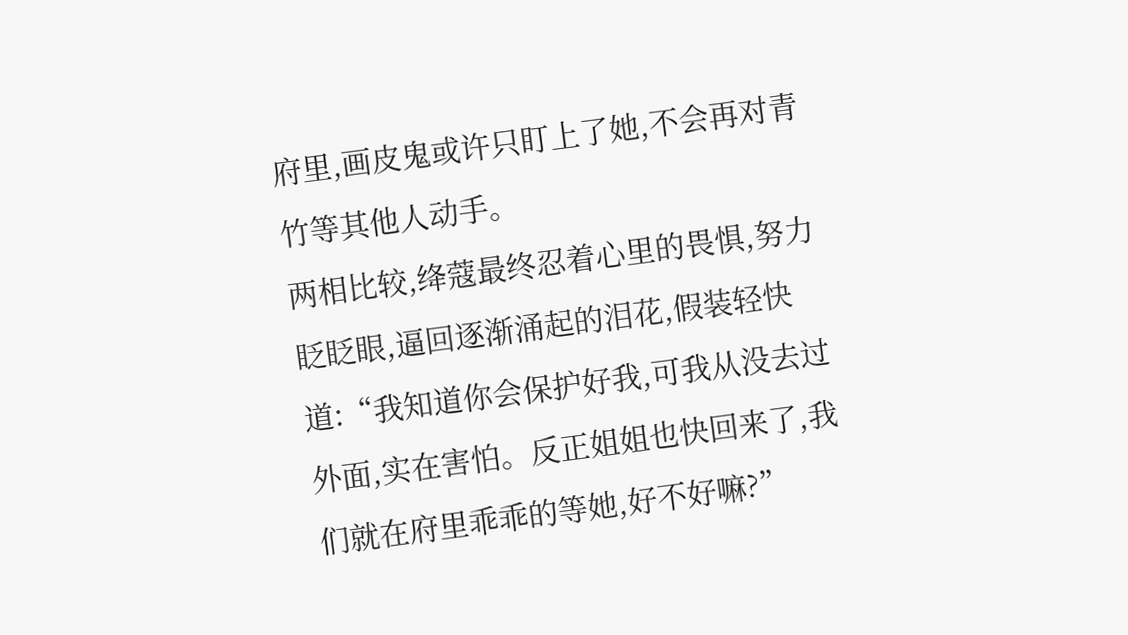府里,画皮鬼或许只盯上了她,不会再对青竹等其他人动手。
两相比较,绛蔻最终忍着心里的畏惧,努力眨眨眼,逼回逐渐涌起的泪花,假装轻快道:“我知道你会保护好我,可我从没去过外面,实在害怕。反正姐姐也快回来了,我们就在府里乖乖的等她,好不好嘛?”